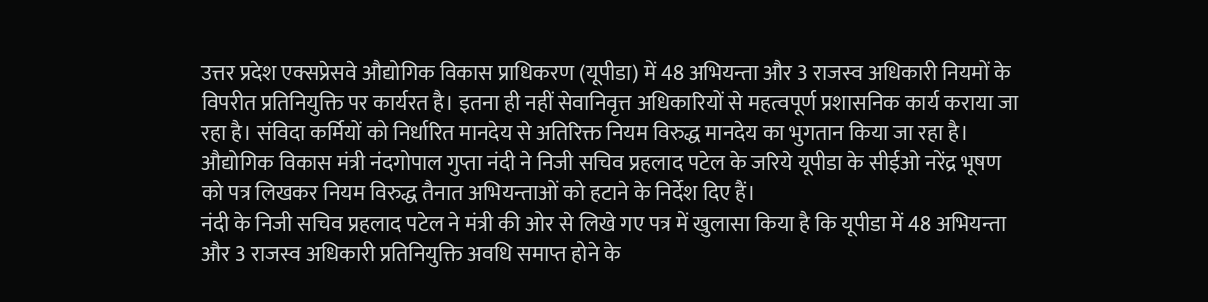उत्तर प्रदेश एक्सप्रेसवे औद्योगिक विकास प्राधिकरण (यूपीडा) में 48 अभियन्ता और 3 राजस्व अधिकारी नियमों के विपरीत प्रतिनियुक्ति पर कार्यरत है। इतना ही नहीं सेवानिवृत्त अधिकारियों से महत्वपूर्ण प्रशासनिक कार्य कराया जा रहा है। संविदा कर्मियों को निर्धारित मानदेय से अतिरिक्त नियम विरुद्ध मानदेय का भुगतान किया जा रहा है। औद्योगिक विकास मंत्री नंदगोपाल गुप्ता नंदी ने निजी सचिव प्रहलाद पटेल के जरिये यूपीडा के सीईओ नरेंद्र भूषण को पत्र लिखकर नियम विरुद्ध तैनात अभियन्ताओं को हटाने के निर्देश दिए हैं।
नंदी के निजी सचिव प्रहलाद पटेल ने मंत्री की ओर से लिखे गए पत्र में खुलासा किया है कि यूपीडा में 48 अभियन्ता और 3 राजस्व अधिकारी प्रतिनियुक्ति अवधि समाप्त होने के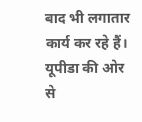बाद भी लगातार कार्य कर रहे हैं। यूपीडा की ओर से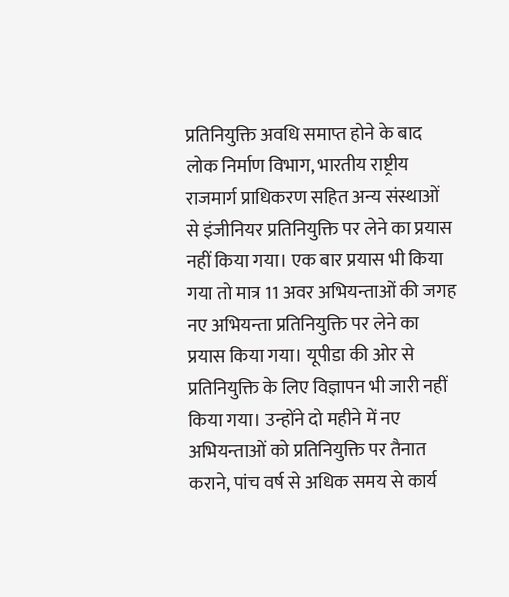प्रतिनियुक्ति अवधि समाप्त होने के बाद लोक निर्माण विभाग, भारतीय राष्ट्रीय राजमार्ग प्राधिकरण सहित अन्य संस्थाओं से इंजीनियर प्रतिनियुक्ति पर लेने का प्रयास नहीं किया गया। एक बार प्रयास भी किया गया तो मात्र 11 अवर अभियन्ताओं की जगह नए अभियन्ता प्रतिनियुक्ति पर लेने का प्रयास किया गया। यूपीडा की ओर से प्रतिनियुक्ति के लिए विज्ञापन भी जारी नहीं किया गया। उन्होंने दो महीने में नए अभियन्ताओं को प्रतिनियुक्ति पर तैनात कराने, पांच वर्ष से अधिक समय से कार्य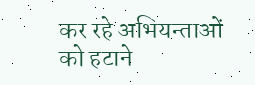कर रहे अभियन्ताओं को हटाने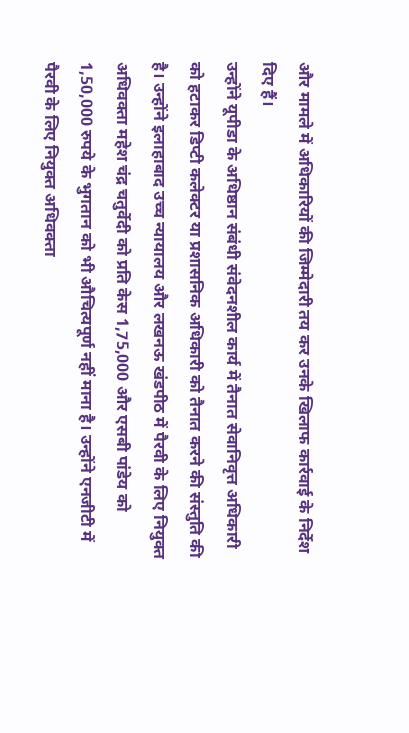और मामले में अधिकारियों की जिम्मेदारी तय कर उनके खिलाफ कार्रवाई के निर्देश दिए हैं।
उन्होंने यूपीडा के अधिष्ठान संबंधी संवेदनशील कार्य में तैनात सेवानिवृत्त अधिकारी को हटाकर डिप्टी कलेक्टर या प्रशासनिक अधिकारी को तैनात करने की संस्तुति की है। उन्होंने इलाहाबाद उच्च न्यायालय और लखनऊ खंडपीठ में पैरवी के लिए नियुक्त अधिवक्ता महेश चंद्र चतुर्वेदी को प्रति केस 1,75,000 और एसबी पांडेय को 1,50,000 रुपये के भुगतान को भी औचित्यपूर्ण नहीं माना है। उन्होंने एनजीटी में पैरवी के लिए नियुक्त अधिवक्ता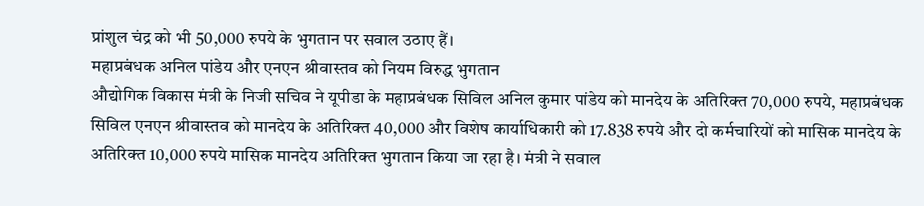प्रांशुल चंद्र को भी 50,000 रुपये के भुगतान पर सवाल उठाए हैं।
महाप्रबंधक अनिल पांडेय और एनएन श्रीवास्तव को नियम विरुद्ध भुगतान
औद्योगिक विकास मंत्री के निजी सचिव ने यूपीडा के महाप्रबंधक सिविल अनिल कुमार पांडेय को मानदेय के अतिरिक्त 70,000 रुपये, महाप्रबंधक सिविल एनएन श्रीवास्तव को मानदेय के अतिरिक्त 40,000 और विशेष कार्याधिकारी को 17.838 रुपये और दो कर्मचारियों को मासिक मानदेय के अतिरिक्त 10,000 रुपये मासिक मानदेय अतिरिक्त भुगतान किया जा रहा है। मंत्री ने सवाल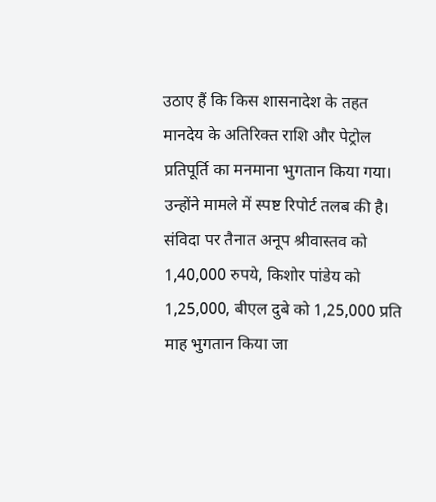उठाए हैं कि किस शासनादेश के तहत मानदेय के अतिरिक्त राशि और पेट्रोल प्रतिपूर्ति का मनमाना भुगतान किया गया। उन्होंने मामले में स्पष्ट रिपोर्ट तलब की है।
संविदा पर तैनात अनूप श्रीवास्तव को 1,40,000 रुपये, किशोर पांडेय को 1,25,000, बीएल दुबे को 1,25,000 प्रति माह भुगतान किया जा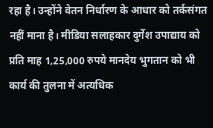रहा है। उन्होंने वेतन निर्धारण के आधार को तर्कसंगत नहीं माना है। मीडिया सलाहकार दुर्गेश उपाद्याय को प्रति माह 1,25,000 रुपये मानदेय भुगतान को भी कार्य की तुलना में अत्यधिक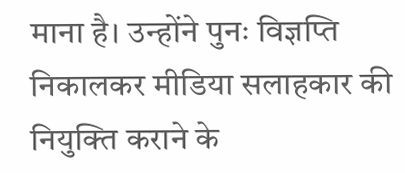माना है। उन्होंने पुनः विज्ञप्ति निकालकर मीडिया सलाहकार की नियुक्ति कराने के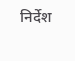निर्देश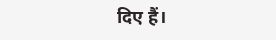दिए हैं।